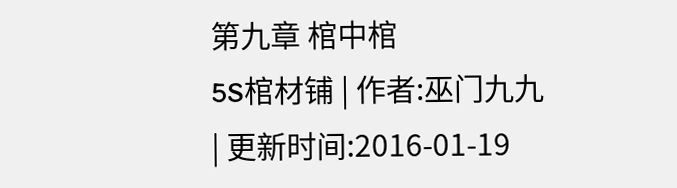第九章 棺中棺
5S棺材铺 | 作者:巫门九九 | 更新时间:2016-01-19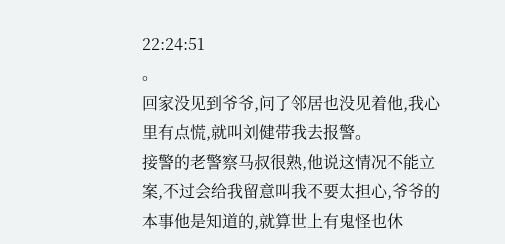22:24:51
。
回家没见到爷爷,问了邻居也没见着他,我心里有点慌,就叫刘健带我去报警。
接警的老警察马叔很熟,他说这情况不能立案,不过会给我留意叫我不要太担心,爷爷的本事他是知道的,就算世上有鬼怪也休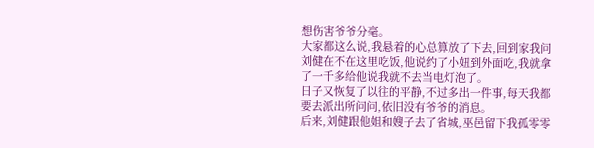想伤害爷爷分毫。
大家都这么说,我悬着的心总算放了下去,回到家我问刘健在不在这里吃饭,他说约了小妞到外面吃,我就拿了一千多给他说我就不去当电灯泡了。
日子又恢复了以往的平静,不过多出一件事,每天我都要去派出所问问,依旧没有爷爷的消息。
后来,刘健跟他姐和嫂子去了省城,巫邑留下我孤零零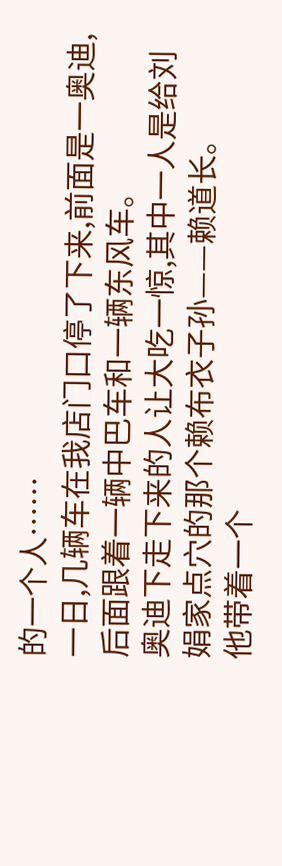的一个人……
一日,几辆车在我店门口停了下来,前面是一奥迪,后面跟着一辆中巴车和一辆东风车。
奥迪下走下来的人让大吃一惊,其中一人是给刘娟家点穴的那个赖布衣子孙——赖道长。
他带着一个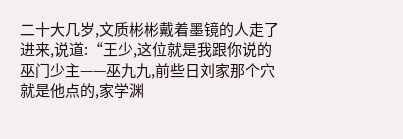二十大几岁,文质彬彬戴着墨镜的人走了进来,说道:“王少,这位就是我跟你说的巫门少主——巫九九,前些日刘家那个穴就是他点的,家学渊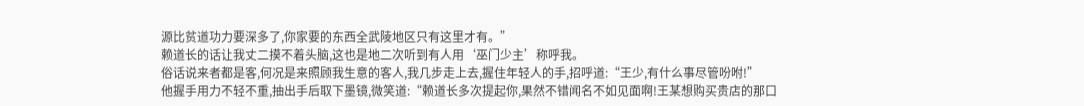源比贫道功力要深多了,你家要的东西全武陵地区只有这里才有。”
赖道长的话让我丈二摸不着头脑,这也是地二次听到有人用‘巫门少主’称呼我。
俗话说来者都是客,何况是来照顾我生意的客人,我几步走上去,握住年轻人的手,招呼道:“王少,有什么事尽管吩咐!”
他握手用力不轻不重,抽出手后取下墨镜,微笑道:“赖道长多次提起你,果然不错闻名不如见面啊!王某想购买贵店的那口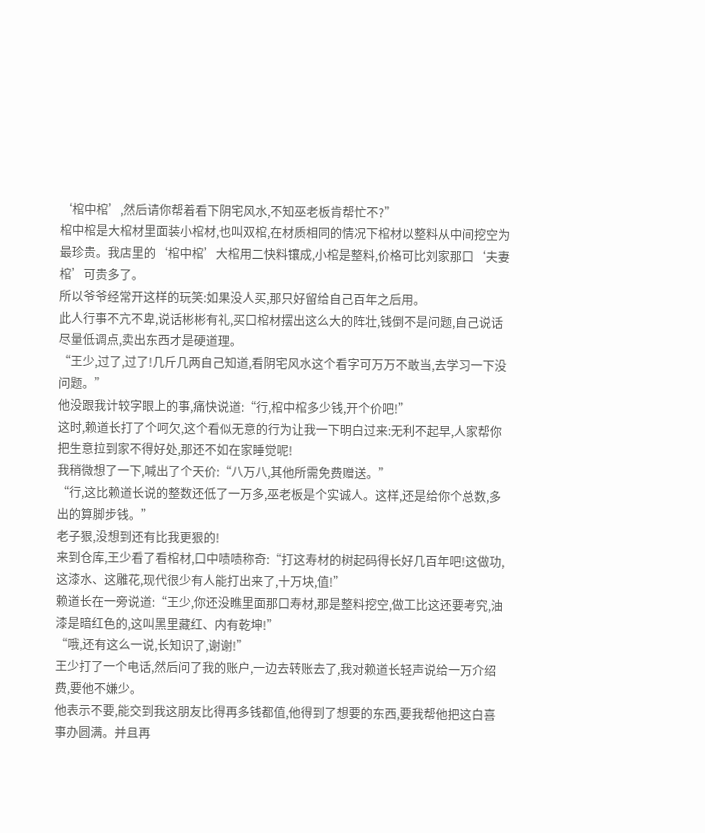‘棺中棺’,然后请你帮着看下阴宅风水,不知巫老板肯帮忙不?”
棺中棺是大棺材里面装小棺材,也叫双棺,在材质相同的情况下棺材以整料从中间挖空为最珍贵。我店里的‘棺中棺’大棺用二快料镶成,小棺是整料,价格可比刘家那口‘夫妻棺’可贵多了。
所以爷爷经常开这样的玩笑:如果没人买,那只好留给自己百年之后用。
此人行事不亢不卑,说话彬彬有礼,买口棺材摆出这么大的阵壮,钱倒不是问题,自己说话尽量低调点,卖出东西才是硬道理。
“王少,过了,过了!几斤几两自己知道,看阴宅风水这个看字可万万不敢当,去学习一下没问题。”
他没跟我计较字眼上的事,痛快说道:“行,棺中棺多少钱,开个价吧!”
这时,赖道长打了个呵欠,这个看似无意的行为让我一下明白过来:无利不起早,人家帮你把生意拉到家不得好处,那还不如在家睡觉呢!
我稍微想了一下,喊出了个天价:“八万八,其他所需免费赠送。”
“行,这比赖道长说的整数还低了一万多,巫老板是个实诚人。这样,还是给你个总数,多出的算脚步钱。”
老子狠,没想到还有比我更狠的!
来到仓库,王少看了看棺材,口中啧啧称奇:“打这寿材的树起码得长好几百年吧!这做功,这漆水、这雕花,现代很少有人能打出来了,十万块,值!”
赖道长在一旁说道:“王少,你还没瞧里面那口寿材,那是整料挖空,做工比这还要考究,油漆是暗红色的,这叫黑里藏红、内有乾坤!”
“哦,还有这么一说,长知识了,谢谢!”
王少打了一个电话,然后问了我的账户,一边去转账去了,我对赖道长轻声说给一万介绍费,要他不嫌少。
他表示不要,能交到我这朋友比得再多钱都值,他得到了想要的东西,要我帮他把这白喜事办圆满。并且再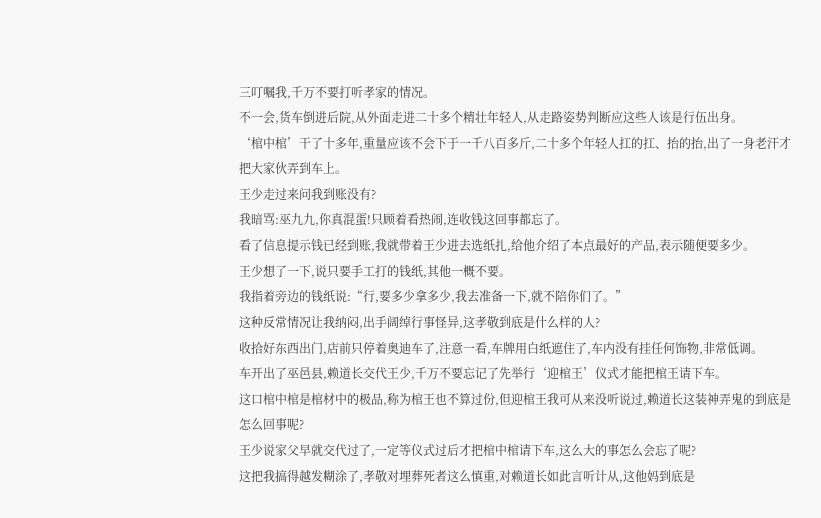三叮嘱我,千万不要打听孝家的情况。
不一会,货车倒进后院,从外面走进二十多个精壮年轻人,从走路姿势判断应这些人该是行伍出身。
‘棺中棺’干了十多年,重量应该不会下于一千八百多斤,二十多个年轻人扛的扛、抬的抬,出了一身老汗才把大家伙弄到车上。
王少走过来问我到账没有?
我暗骂:巫九九,你真混蛋!只顾着看热闹,连收钱这回事都忘了。
看了信息提示钱已经到账,我就带着王少进去选纸扎,给他介绍了本点最好的产品,表示随便要多少。
王少想了一下,说只要手工打的钱纸,其他一概不要。
我指着旁边的钱纸说:“行,要多少拿多少,我去准备一下,就不陪你们了。”
这种反常情况让我纳闷,出手阔绰行事怪异,这孝敬到底是什么样的人?
收拾好东西出门,店前只停着奥迪车了,注意一看,车牌用白纸遮住了,车内没有挂任何饰物,非常低调。
车开出了巫邑县,赖道长交代王少,千万不要忘记了先举行‘迎棺王’仪式才能把棺王请下车。
这口棺中棺是棺材中的极品,称为棺王也不算过份,但迎棺王我可从来没听说过,赖道长这装神弄鬼的到底是怎么回事呢?
王少说家父早就交代过了,一定等仪式过后才把棺中棺请下车,这么大的事怎么会忘了呢?
这把我搞得越发糊涂了,孝敬对埋葬死者这么慎重,对赖道长如此言听计从,这他妈到底是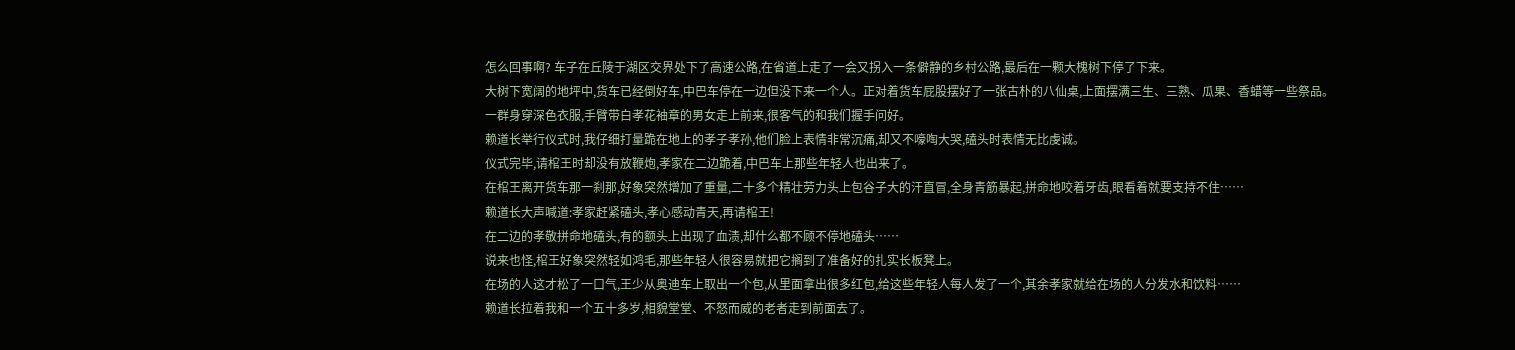怎么回事啊? 车子在丘陵于湖区交界处下了高速公路,在省道上走了一会又拐入一条僻静的乡村公路,最后在一颗大槐树下停了下来。
大树下宽阔的地坪中,货车已经倒好车,中巴车停在一边但没下来一个人。正对着货车屁股摆好了一张古朴的八仙桌,上面摆满三生、三熟、瓜果、香蜡等一些祭品。
一群身穿深色衣服,手臂带白孝花袖章的男女走上前来,很客气的和我们握手问好。
赖道长举行仪式时,我仔细打量跪在地上的孝子孝孙,他们脸上表情非常沉痛,却又不嚎啕大哭,磕头时表情无比虔诚。
仪式完毕,请棺王时却没有放鞭炮,孝家在二边跪着,中巴车上那些年轻人也出来了。
在棺王离开货车那一刹那,好象突然增加了重量,二十多个精壮劳力头上包谷子大的汗直冒,全身青筋暴起,拼命地咬着牙齿,眼看着就要支持不住……
赖道长大声喊道:孝家赶紧磕头,孝心感动青天,再请棺王!
在二边的孝敬拼命地磕头,有的额头上出现了血渍,却什么都不顾不停地磕头……
说来也怪,棺王好象突然轻如鸿毛,那些年轻人很容易就把它搁到了准备好的扎实长板凳上。
在场的人这才松了一口气,王少从奥迪车上取出一个包,从里面拿出很多红包,给这些年轻人每人发了一个,其余孝家就给在场的人分发水和饮料……
赖道长拉着我和一个五十多岁,相貌堂堂、不怒而威的老者走到前面去了。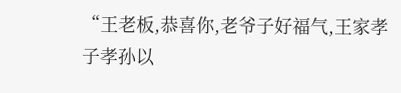“王老板,恭喜你,老爷子好福气,王家孝子孝孙以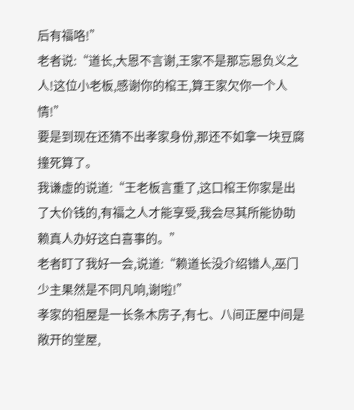后有福咯!”
老者说:“道长,大恩不言谢,王家不是那忘恩负义之人!这位小老板,感谢你的棺王,算王家欠你一个人情!”
要是到现在还猜不出孝家身份,那还不如拿一块豆腐撞死算了。
我谦虚的说道:“王老板言重了,这口棺王你家是出了大价钱的,有福之人才能享受,我会尽其所能协助赖真人办好这白喜事的。”
老者盯了我好一会,说道:“赖道长没介绍错人,巫门少主果然是不同凡响,谢啦!”
孝家的祖屋是一长条木房子,有七、八间正屋中间是敞开的堂屋,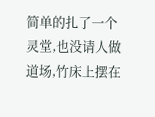简单的扎了一个灵堂,也没请人做道场,竹床上摆在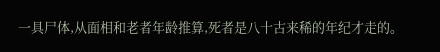一具尸体,从面相和老者年龄推算,死者是八十古来稀的年纪才走的。